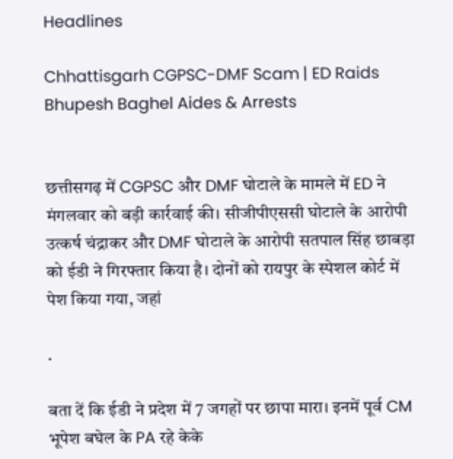Headlines

Chhattisgarh CGPSC-DMF Scam | ED Raids Bhupesh Baghel Aides & Arrests


छत्तीसगढ़ में CGPSC और DMF घोटाले के मामले में ED ने मंगलवार को बड़ी कार्रवाई की। सीजीपीएससी घोटाले के आरोपी उत्कर्ष चंद्राकर और DMF घोटाले के आरोपी सतपाल सिंह छाबड़ा को ईडी ने गिरफ्तार किया है। दोनों को रायपुर के स्पेशल कोर्ट में पेश किया गया, जहां

.

बता दें कि ईडी ने प्रदेश में 7 जगहों पर छापा मारा। इनमें पूर्व CM भूपेश बघेल के PA रहे केके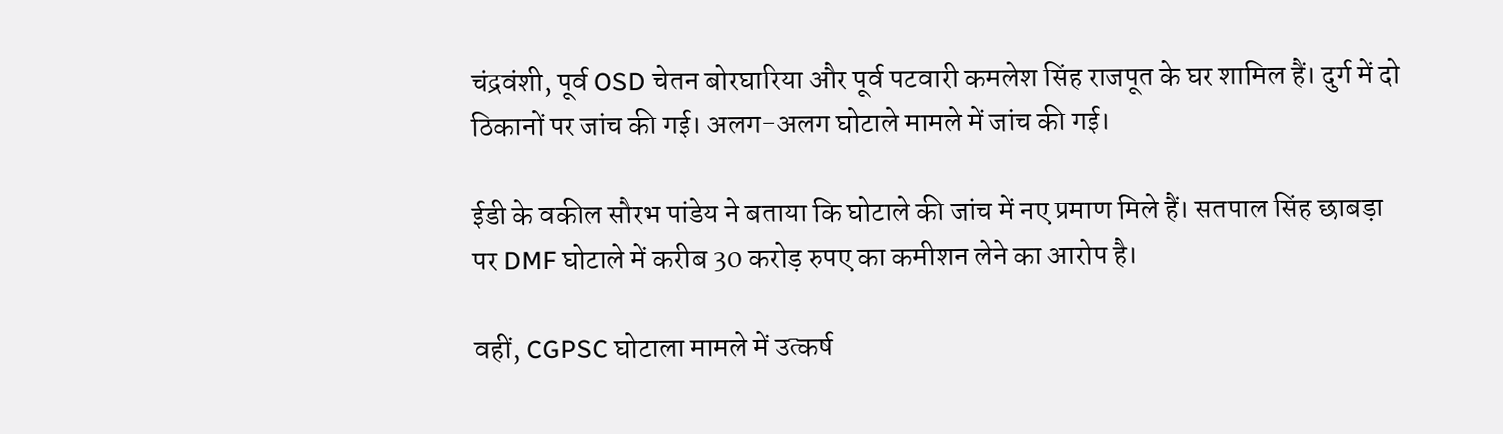चंद्रवंशी, पूर्व OSD चेतन बोरघारिया और पूर्व पटवारी कमलेश सिंह राजपूत के घर शामिल हैं। दुर्ग में दो ठिकानों पर जांच की गई। अलग-अलग घोटाले मामले में जांच की गई।

ईडी के वकील सौरभ पांडेय ने बताया कि घोटाले की जांच में नए प्रमाण मिले हैं। सतपाल सिंह छाबड़ा पर DMF घोटाले में करीब 30 करोड़ रुपए का कमीशन लेने का आरोप है।

वहीं, CGPSC घोटाला मामले में उत्कर्ष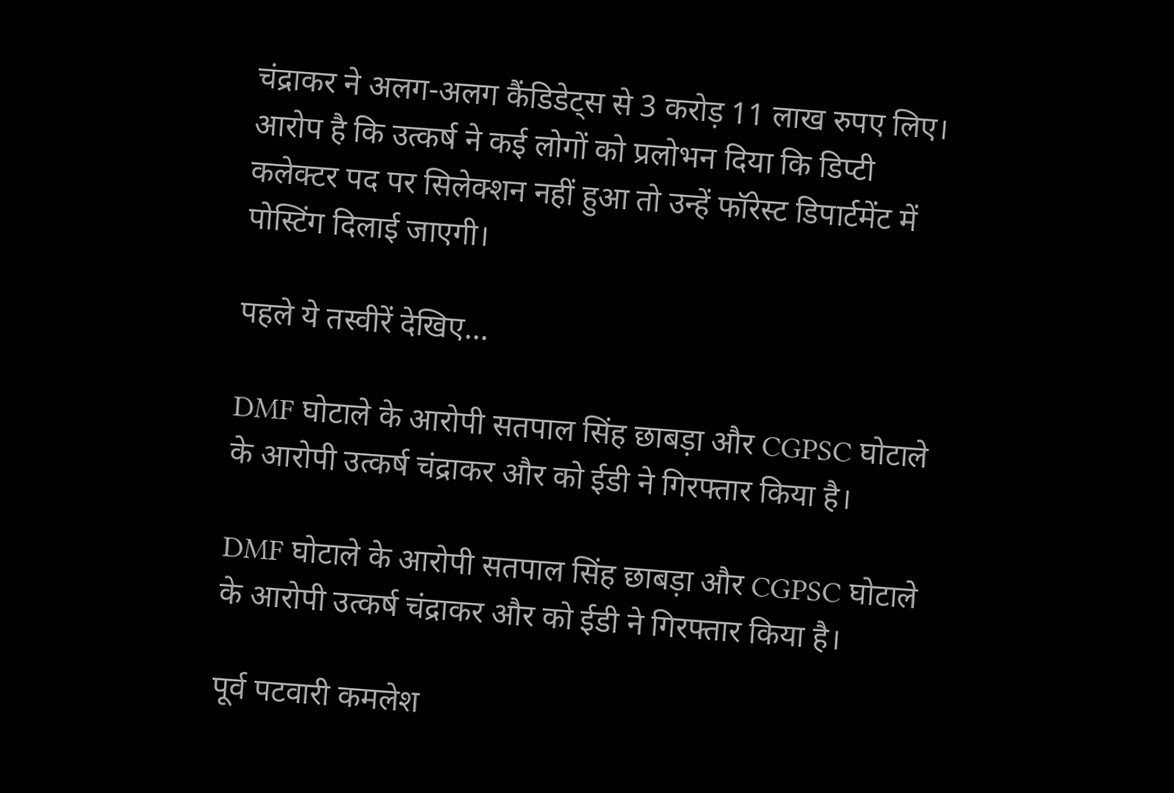चंद्राकर ने अलग-अलग कैंडिडेट्स से 3 करोड़ 11 लाख रुपए लिए। आरोप है कि उत्कर्ष ने कई लोगों को प्रलोभन दिया कि डिप्टी कलेक्टर पद पर सिलेक्शन नहीं हुआ तो उन्हें फॉरेस्ट डिपार्टमेंट में पोस्टिंग दिलाई जाएगी।

पहले ये तस्वीरें देखिए…

DMF घोटाले के आरोपी सतपाल सिंह छाबड़ा और CGPSC घोटाले के आरोपी उत्कर्ष चंद्राकर और को ईडी ने गिरफ्तार किया है।

DMF घोटाले के आरोपी सतपाल सिंह छाबड़ा और CGPSC घोटाले के आरोपी उत्कर्ष चंद्राकर और को ईडी ने गिरफ्तार किया है।

पूर्व पटवारी कमलेश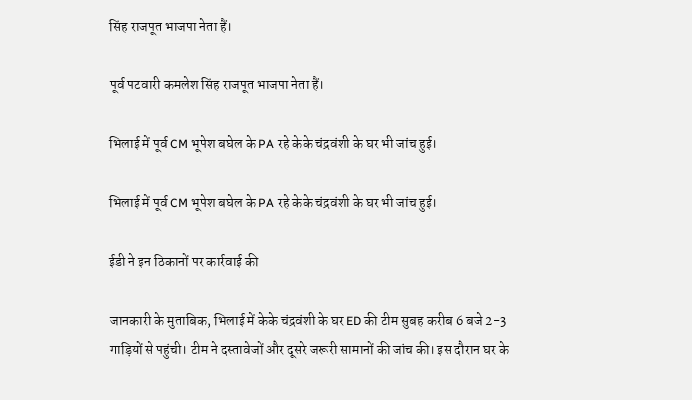सिंह राजपूत भाजपा नेता हैं।

पूर्व पटवारी कमलेश सिंह राजपूत भाजपा नेता हैं।

भिलाई में पूर्व CM भूपेश बघेल के PA रहे केके चंद्रवंशी के घर भी जांच हुई।

भिलाई में पूर्व CM भूपेश बघेल के PA रहे केके चंद्रवंशी के घर भी जांच हुई।

ईडी ने इन ठिकानों पर कार्रवाई की

जानकारी के मुताबिक, भिलाई में केके चंद्रवंशी के घर ED की टीम सुबह करीब 6 बजे 2-3 गाड़ियों से पहुंची। टीम ने दस्तावेजों और दूसरे जरूरी सामानों की जांच की। इस दौरान घर के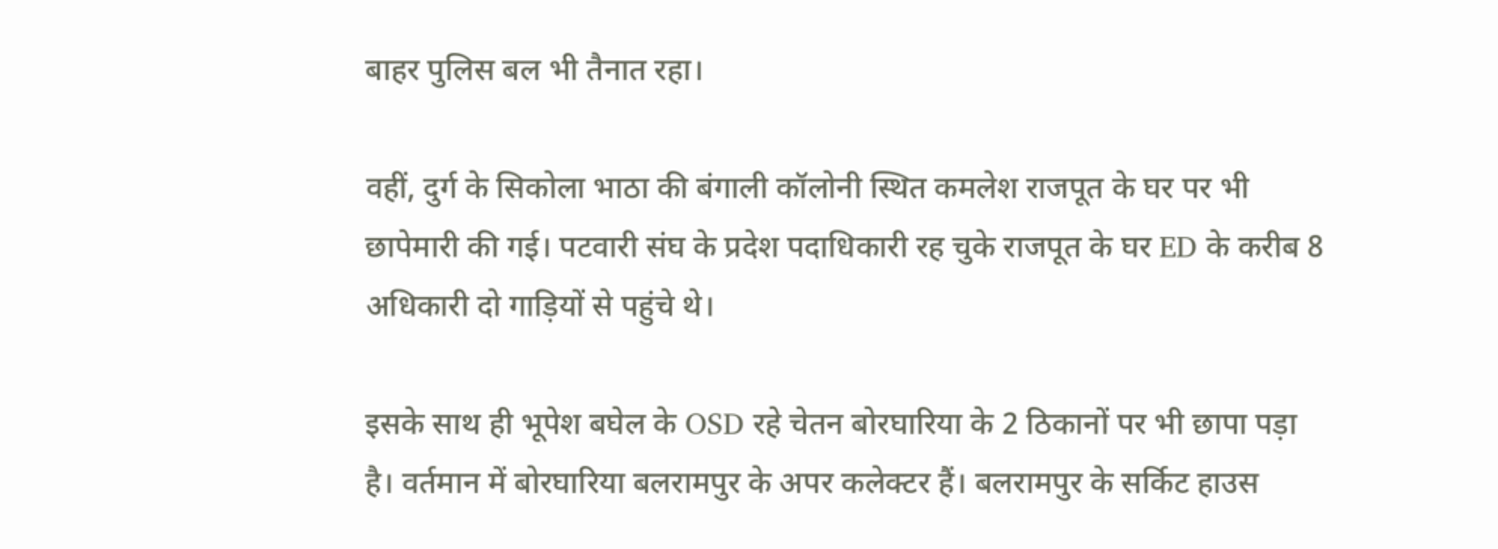बाहर पुलिस बल भी तैनात रहा।

वहीं, दुर्ग के सिकोला भाठा की बंगाली कॉलोनी स्थित कमलेश राजपूत के घर पर भी छापेमारी की गई। पटवारी संघ के प्रदेश पदाधिकारी रह चुके राजपूत के घर ED के करीब 8 अधिकारी दो गाड़ियों से पहुंचे थे।

इसके साथ ही भूपेश बघेल के OSD रहे चेतन बोरघारिया के 2 ठिकानों पर भी छापा पड़ा है। वर्तमान में बोरघारिया बलरामपुर के अपर कलेक्टर हैं। बलरामपुर के सर्किट हाउस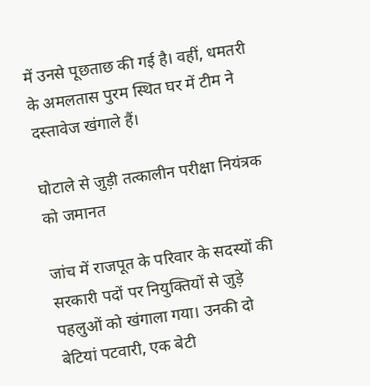में उनसे पूछताछ की गई है। वहीं, धमतरी के अमलतास पुरम स्थित घर में टीम ने दस्तावेज खंगाले हैं।

घोटाले से जुड़ी तत्कालीन परीक्षा नियंत्रक को जमानत

जांच में राजपूत के परिवार के सदस्यों की सरकारी पदों पर नियुक्तियों से जुड़े पहलुओं को खंगाला गया। उनकी दो बेटियां पटवारी, एक बेटी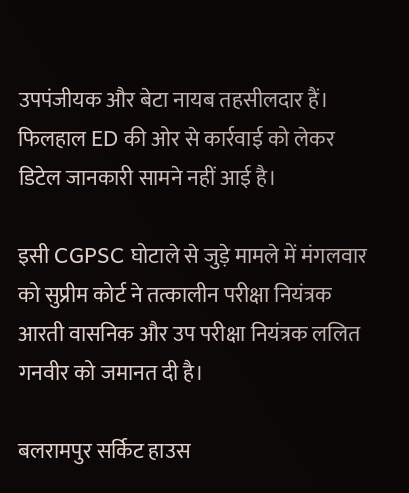उपपंजीयक और बेटा नायब तहसीलदार हैं। फिलहाल ED की ओर से कार्रवाई को लेकर डिटेल जानकारी सामने नहीं आई है।

इसी CGPSC घोटाले से जुड़े मामले में मंगलवार को सुप्रीम कोर्ट ने तत्कालीन परीक्षा नियंत्रक आरती वासनिक और उप परीक्षा नियंत्रक ललित गनवीर को जमानत दी है।

बलरामपुर सर्किट हाउस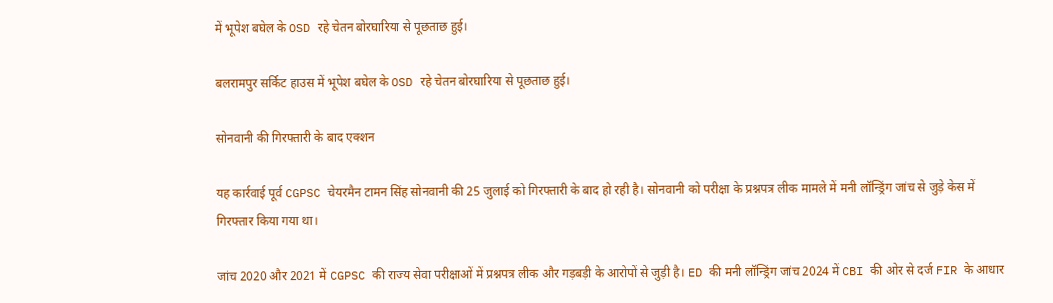में भूपेश बघेल के OSD रहे चेतन बोरघारिया से पूछताछ हुई।

बलरामपुर सर्किट हाउस में भूपेश बघेल के OSD रहे चेतन बोरघारिया से पूछताछ हुई।

सोनवानी की गिरफ्तारी के बाद एक्शन

यह कार्रवाई पूर्व CGPSC चेयरमैन टामन सिंह सोनवानी की 25 जुलाई को गिरफ्तारी के बाद हो रही है। सोनवानी को परीक्षा के प्रश्नपत्र लीक मामले में मनी लॉन्ड्रिंग जांच से जुड़े केस में गिरफ्तार किया गया था।

जांच 2020 और 2021 में CGPSC की राज्य सेवा परीक्षाओं में प्रश्नपत्र लीक और गड़बड़ी के आरोपों से जुड़ी है। ED की मनी लॉन्ड्रिंग जांच 2024 में CBI की ओर से दर्ज FIR के आधार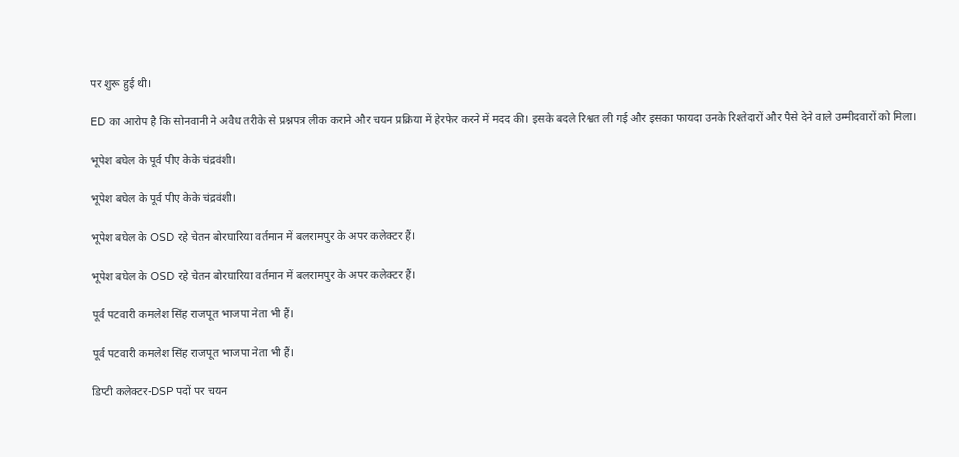पर शुरू हुई थी।

ED का आरोप है कि सोनवानी ने अवैध तरीके से प्रश्नपत्र लीक कराने और चयन प्रक्रिया में हेरफेर करने में मदद की। इसके बदले रिश्वत ली गई और इसका फायदा उनके रिश्तेदारों और पैसे देने वाले उम्मीदवारों को मिला।

भूपेश बघेल के पूर्व पीए केके चंद्रवंशी।

भूपेश बघेल के पूर्व पीए केके चंद्रवंशी।

भूपेश बघेल के OSD रहे चेतन बोरघारिया वर्तमान में बलरामपुर के अपर कलेक्टर हैं।

भूपेश बघेल के OSD रहे चेतन बोरघारिया वर्तमान में बलरामपुर के अपर कलेक्टर हैं।

पूर्व पटवारी कमलेश सिंह राजपूत भाजपा नेता भी हैं।

पूर्व पटवारी कमलेश सिंह राजपूत भाजपा नेता भी हैं।

डिप्टी कलेक्टर-DSP पदों पर चयन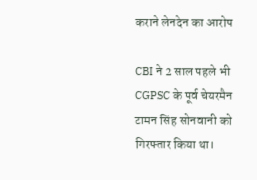कराने लेनदेन का आरोप

CBI ने 2 साल पहले भी CGPSC के पूर्व चेयरमैन टामन सिंह सोनवानी को गिरफ्तार किया था।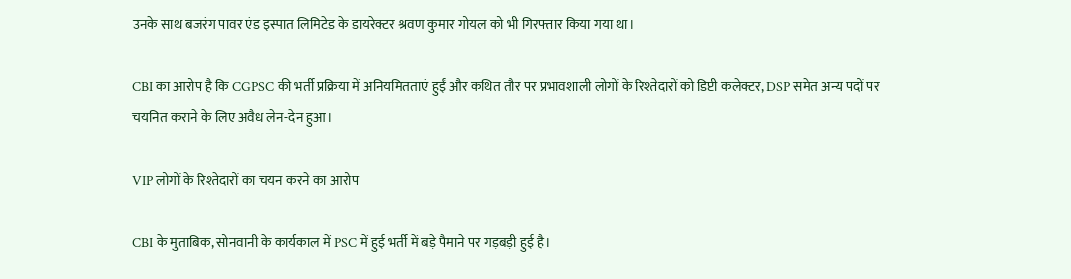उनके साथ बजरंग पावर एंड इस्पात लिमिटेड के डायरेक्टर श्रवण कुमार गोयल को भी गिरफ्तार किया गया था।

CBI का आरोप है कि CGPSC की भर्ती प्रक्रिया में अनियमितताएं हुईं और कथित तौर पर प्रभावशाली लोगों के रिश्तेदारों को डिप्टी कलेक्टर, DSP समेत अन्य पदों पर चयनित कराने के लिए अवैध लेन-देन हुआ।

VIP लोगों के रिश्तेदारों का चयन करने का आरोप

CBI के मुताबिक, सोनवानी के कार्यकाल में PSC में हुई भर्ती में बड़े पैमाने पर गड़बड़ी हुई है।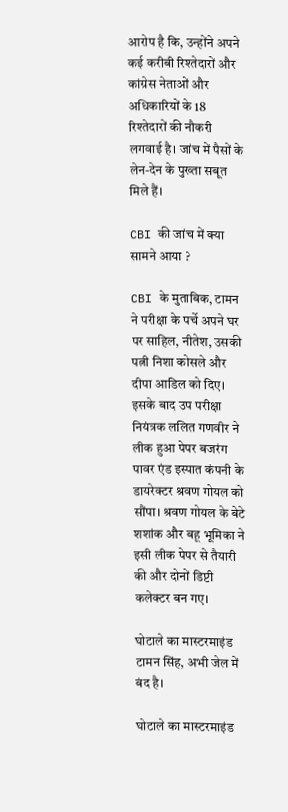आरोप है कि, उन्होंने अपने कई करीबी रिश्तेदारों और कांग्रेस नेताओं और अधिकारियों के 18 रिश्तेदारों की नौकरी लगवाई है। जांच में पैसों के लेन-देन के पुख्ता सबूत मिले हैं।

CBI की जांच में क्या सामने आया ?

CBI के मुताबिक, टामन ने परीक्षा के पर्चे अपने घर पर साहिल, नीतेश, उसकी पत्नी निशा कोसले और दीपा आडिल को दिए। इसके बाद उप परीक्षा नियंत्रक ललित गणवीर ने लीक हुआ पेपर बजरंग पावर एंड इस्पात कंपनी के डायरेक्टर श्रवण गोयल को सौंपा। श्रवण गोयल के बेटे शशांक और बहू भूमिका ने इसी लीक पेपर से तैयारी की और दोनों डिप्टी कलेक्टर बन गए।

घोटाले का मास्टरमाइंड टामन सिंह, अभी जेल में बंद है।

घोटाले का मास्टरमाइंड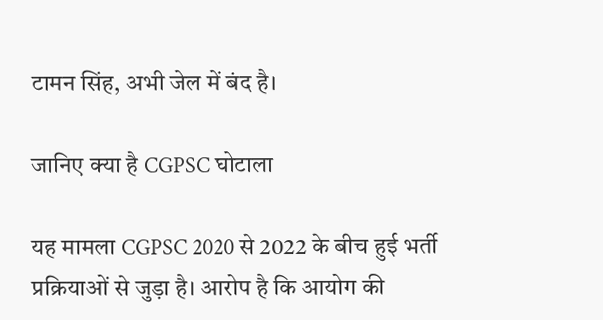टामन सिंह, अभी जेल में बंद है।

जानिए क्या है CGPSC घोटाला

यह मामला CGPSC 2020 से 2022 के बीच हुई भर्ती प्रक्रियाओं से जुड़ा है। आरोप है कि आयोग की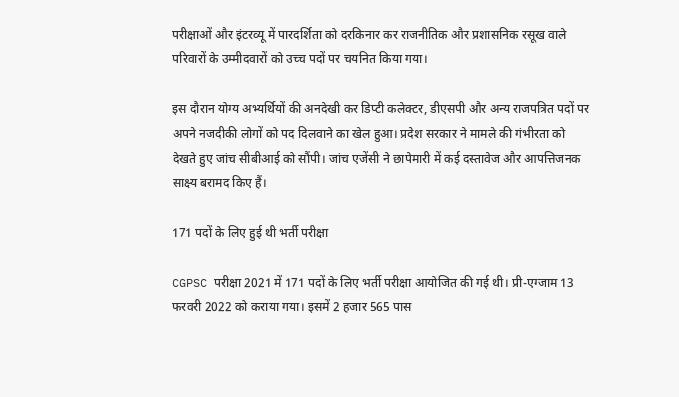परीक्षाओं और इंटरव्यू में पारदर्शिता को दरकिनार कर राजनीतिक और प्रशासनिक रसूख वाले परिवारों के उम्मीदवारों को उच्च पदों पर चयनित किया गया।

इस दौरान योग्य अभ्यर्थियों की अनदेखी कर डिप्टी कलेक्टर, डीएसपी और अन्य राजपत्रित पदों पर अपने नजदीकी लोगों को पद दिलवाने का खेल हुआ। प्रदेश सरकार ने मामले की गंभीरता को देखते हुए जांच सीबीआई को सौंपी। जांच एजेंसी ने छापेमारी में कई दस्तावेज और आपत्तिजनक साक्ष्य बरामद किए हैं।

171 पदों के लिए हुई थी भर्ती परीक्षा

CGPSC परीक्षा 2021 में 171 पदों के लिए भर्ती परीक्षा आयोजित की गई थी। प्री-एग्जाम 13 फरवरी 2022 को कराया गया। इसमें 2 हजार 565 पास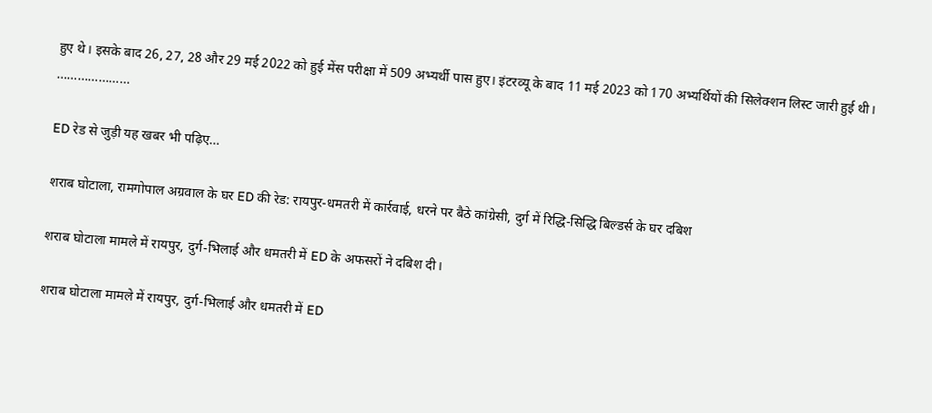हुए थे। इसके बाद 26, 27, 28 और 29 मई 2022 को हुई मेंस परीक्षा में 509 अभ्यर्थी पास हुए। इंटरव्यू के बाद 11 मई 2023 को 170 अभ्यर्थियों की सिलेक्शन लिस्ट जारी हुई थी। …………………

ED रेड से जुड़ी यह खबर भी पढ़िए…

शराब घोटाला, रामगोपाल अग्रवाल के घर ED की रेड: रायपुर-धमतरी में कार्रवाई, धरने पर बैठे कांग्रेसी, दुर्ग में रिद्धि-सिद्धि बिल्डर्स के घर दबिश

शराब घोटाला मामले में रायपुर, दुर्ग-भिलाई और धमतरी में ED के अफसरों ने दबिश दी।

शराब घोटाला मामले में रायपुर, दुर्ग-भिलाई और धमतरी में ED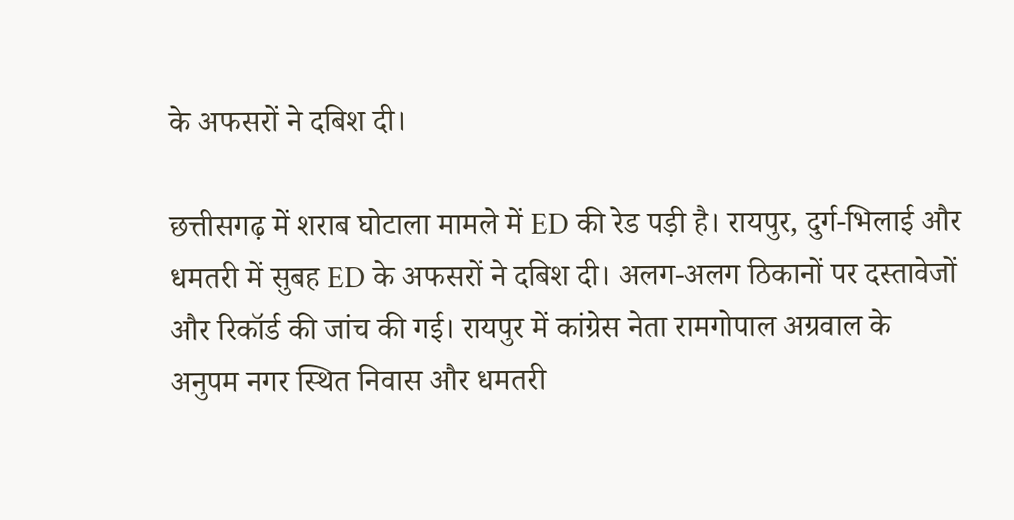के अफसरों ने दबिश दी।

छत्तीसगढ़ में शराब घोटाला मामले में ED की रेड पड़ी है। रायपुर, दुर्ग-भिलाई और धमतरी में सुबह ED के अफसरों ने दबिश दी। अलग-अलग ठिकानों पर दस्तावेजों और रिकॉर्ड की जांच की गई। रायपुर में कांग्रेस नेता रामगोपाल अग्रवाल के अनुपम नगर स्थित निवास और धमतरी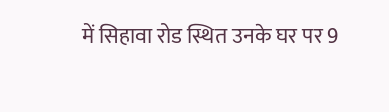में सिहावा रोड स्थित उनके घर पर 9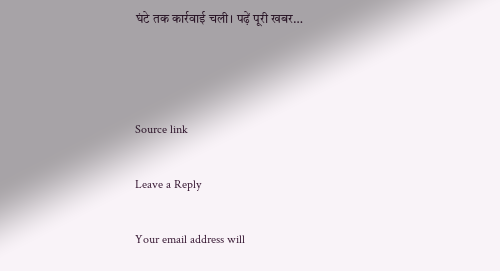घंटे तक कार्रवाई चली। पढ़ें पूरी खबर…



Source link

Leave a Reply

Your email address will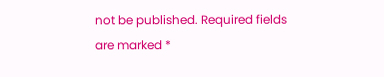not be published. Required fields are marked *